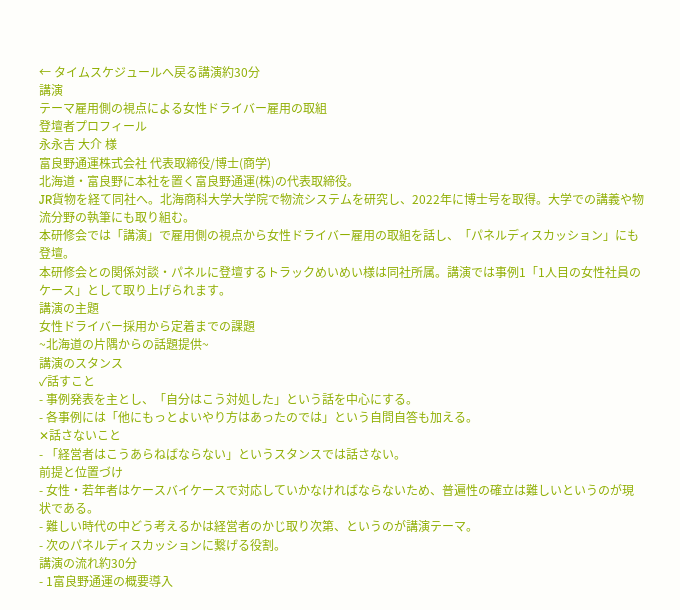← タイムスケジュールへ戻る講演約30分
講演
テーマ雇用側の視点による女性ドライバー雇用の取組
登壇者プロフィール
永永吉 大介 様
富良野通運株式会社 代表取締役/博士(商学)
北海道・富良野に本社を置く富良野通運(株)の代表取締役。
JR貨物を経て同社へ。北海商科大学大学院で物流システムを研究し、2022年に博士号を取得。大学での講義や物流分野の執筆にも取り組む。
本研修会では「講演」で雇用側の視点から女性ドライバー雇用の取組を話し、「パネルディスカッション」にも登壇。
本研修会との関係対談・パネルに登壇するトラックめいめい様は同社所属。講演では事例1「1人目の女性社員のケース」として取り上げられます。
講演の主題
女性ドライバー採用から定着までの課題
~北海道の片隅からの話題提供~
講演のスタンス
✓話すこと
- 事例発表を主とし、「自分はこう対処した」という話を中心にする。
- 各事例には「他にもっとよいやり方はあったのでは」という自問自答も加える。
✕話さないこと
- 「経営者はこうあらねばならない」というスタンスでは話さない。
前提と位置づけ
- 女性・若年者はケースバイケースで対応していかなければならないため、普遍性の確立は難しいというのが現状である。
- 難しい時代の中どう考えるかは経営者のかじ取り次第、というのが講演テーマ。
- 次のパネルディスカッションに繋げる役割。
講演の流れ約30分
- 1富良野通運の概要導入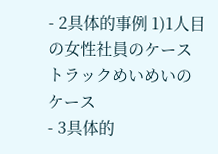- 2具体的事例 1)1人目の女性社員のケーストラックめいめいのケース
- 3具体的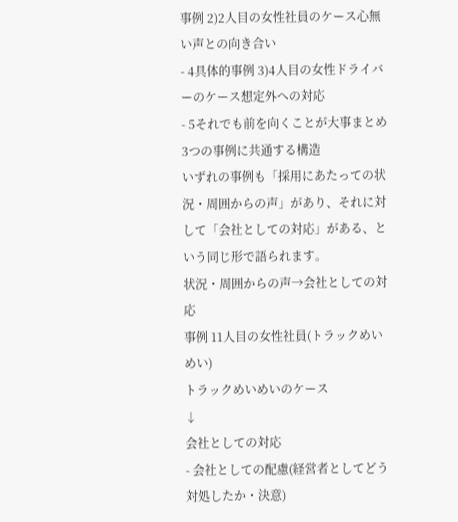事例 2)2人目の女性社員のケース心無い声との向き合い
- 4具体的事例 3)4人目の女性ドライバーのケース想定外への対応
- 5それでも前を向くことが大事まとめ
3つの事例に共通する構造
いずれの事例も「採用にあたっての状況・周囲からの声」があり、それに対して「会社としての対応」がある、という同じ形で語られます。
状況・周囲からの声→会社としての対応
事例 11人目の女性社員(トラックめいめい)
トラックめいめいのケース
↓
会社としての対応
- 会社としての配慮(経営者としてどう対処したか・決意)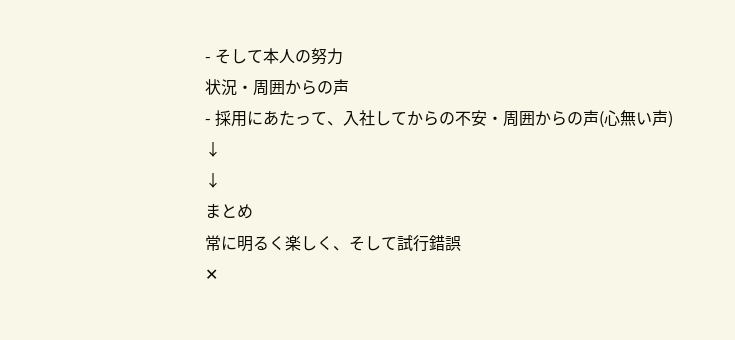- そして本人の努力
状況・周囲からの声
- 採用にあたって、入社してからの不安・周囲からの声(心無い声)
↓
↓
まとめ
常に明るく楽しく、そして試行錯誤
✕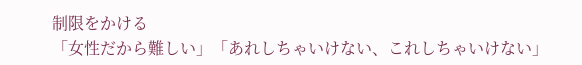制限をかける
「女性だから難しい」「あれしちゃいけない、これしちゃいけない」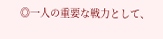◎一人の重要な戦力として、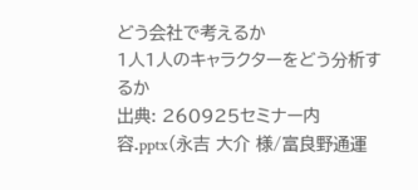どう会社で考えるか
1人1人のキャラクターをどう分析するか
出典: 260925セミナー内容.pptx(永吉 大介 様/富良野通運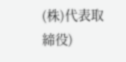(株)代表取締役)